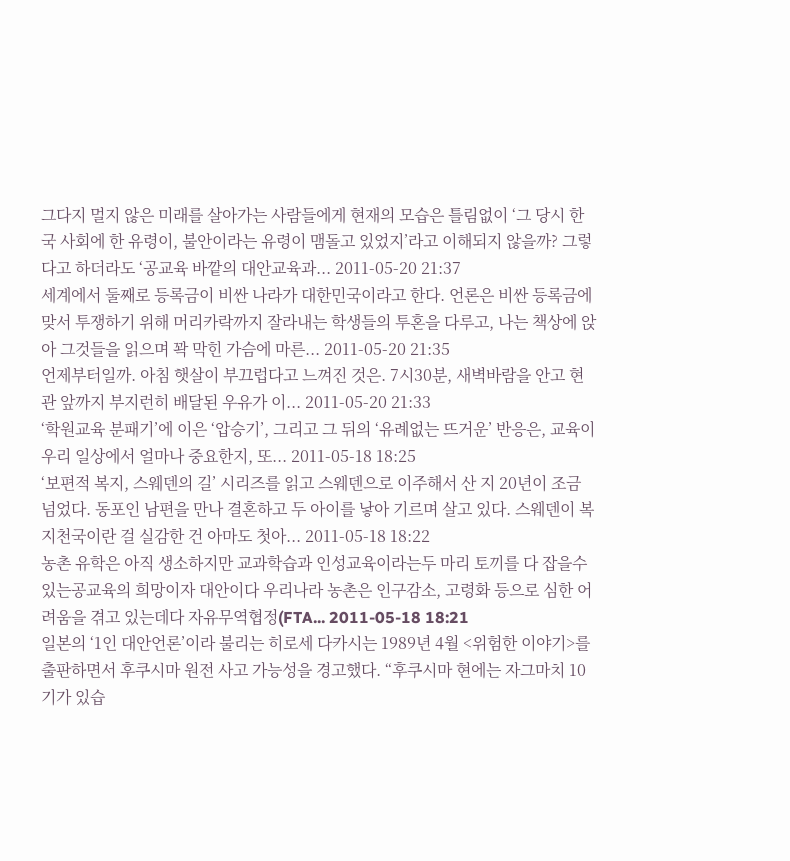그다지 멀지 않은 미래를 살아가는 사람들에게 현재의 모습은 틀림없이 ‘그 당시 한국 사회에 한 유령이, 불안이라는 유령이 맴돌고 있었지’라고 이해되지 않을까? 그렇다고 하더라도 ‘공교육 바깥의 대안교육과... 2011-05-20 21:37
세계에서 둘째로 등록금이 비싼 나라가 대한민국이라고 한다. 언론은 비싼 등록금에 맞서 투쟁하기 위해 머리카락까지 잘라내는 학생들의 투혼을 다루고, 나는 책상에 앉아 그것들을 읽으며 꽉 막힌 가슴에 마른... 2011-05-20 21:35
언제부터일까. 아침 햇살이 부끄럽다고 느껴진 것은. 7시30분, 새벽바람을 안고 현관 앞까지 부지런히 배달된 우유가 이... 2011-05-20 21:33
‘학원교육 분패기’에 이은 ‘압승기’, 그리고 그 뒤의 ‘유례없는 뜨거운’ 반응은, 교육이 우리 일상에서 얼마나 중요한지, 또... 2011-05-18 18:25
‘보편적 복지, 스웨덴의 길’ 시리즈를 읽고 스웨덴으로 이주해서 산 지 20년이 조금 넘었다. 동포인 남편을 만나 결혼하고 두 아이를 낳아 기르며 살고 있다. 스웨덴이 복지천국이란 걸 실감한 건 아마도 첫아... 2011-05-18 18:22
농촌 유학은 아직 생소하지만 교과학습과 인성교육이라는두 마리 토끼를 다 잡을수 있는공교육의 희망이자 대안이다 우리나라 농촌은 인구감소, 고령화 등으로 심한 어려움을 겪고 있는데다 자유무역협정(FTA... 2011-05-18 18:21
일본의 ‘1인 대안언론’이라 불리는 히로세 다카시는 1989년 4월 <위험한 이야기>를 출판하면서 후쿠시마 원전 사고 가능성을 경고했다. “후쿠시마 현에는 자그마치 10기가 있습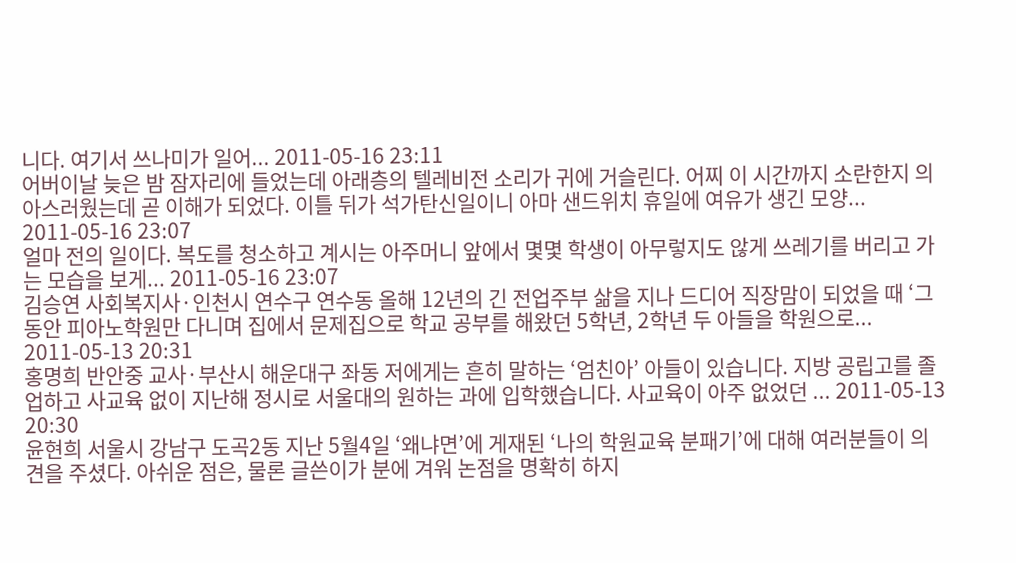니다. 여기서 쓰나미가 일어... 2011-05-16 23:11
어버이날 늦은 밤 잠자리에 들었는데 아래층의 텔레비전 소리가 귀에 거슬린다. 어찌 이 시간까지 소란한지 의아스러웠는데 곧 이해가 되었다. 이틀 뒤가 석가탄신일이니 아마 샌드위치 휴일에 여유가 생긴 모양... 2011-05-16 23:07
얼마 전의 일이다. 복도를 청소하고 계시는 아주머니 앞에서 몇몇 학생이 아무렇지도 않게 쓰레기를 버리고 가는 모습을 보게... 2011-05-16 23:07
김승연 사회복지사·인천시 연수구 연수동 올해 12년의 긴 전업주부 삶을 지나 드디어 직장맘이 되었을 때 ‘그동안 피아노학원만 다니며 집에서 문제집으로 학교 공부를 해왔던 5학년, 2학년 두 아들을 학원으로... 2011-05-13 20:31
홍명희 반안중 교사·부산시 해운대구 좌동 저에게는 흔히 말하는 ‘엄친아’ 아들이 있습니다. 지방 공립고를 졸업하고 사교육 없이 지난해 정시로 서울대의 원하는 과에 입학했습니다. 사교육이 아주 없었던 ... 2011-05-13 20:30
윤현희 서울시 강남구 도곡2동 지난 5월4일 ‘왜냐면’에 게재된 ‘나의 학원교육 분패기’에 대해 여러분들이 의견을 주셨다. 아쉬운 점은, 물론 글쓴이가 분에 겨워 논점을 명확히 하지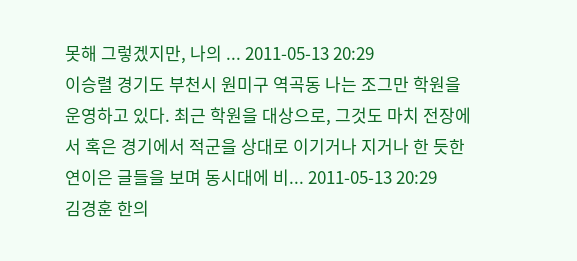못해 그렇겠지만, 나의 ... 2011-05-13 20:29
이승렬 경기도 부천시 원미구 역곡동 나는 조그만 학원을 운영하고 있다. 최근 학원을 대상으로, 그것도 마치 전장에서 혹은 경기에서 적군을 상대로 이기거나 지거나 한 듯한 연이은 글들을 보며 동시대에 비... 2011-05-13 20:29
김경훈 한의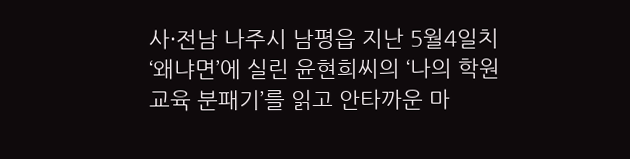사·전남 나주시 남평읍 지난 5월4일치 ‘왜냐면’에 실린 윤현희씨의 ‘나의 학원교육 분패기’를 읽고 안타까운 마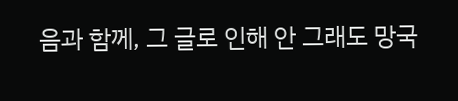음과 함께, 그 글로 인해 안 그래도 망국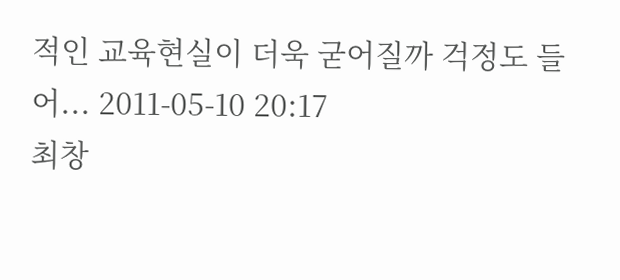적인 교육현실이 더욱 굳어질까 걱정도 들어... 2011-05-10 20:17
최창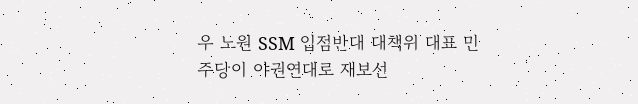우 노원 SSM 입점반대 대책위 대표 민주당이 야권연대로 재보선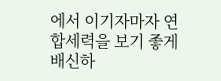에서 이기자마자 연합세력을 보기 좋게 배신하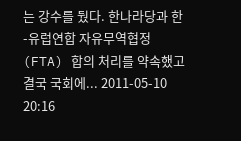는 강수를 뒀다. 한나라당과 한-유럽연합 자유무역협정(FTA) 합의 처리를 약속했고 결국 국회에... 2011-05-10 20:16